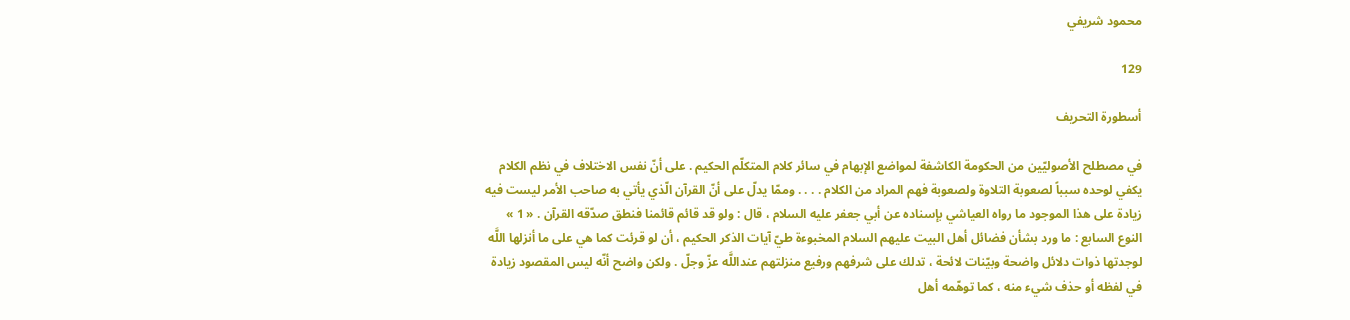محمود شريفي

129

أسطورة التحريف

في مصطلح الأصوليّين من الحكومة الكاشفة لمواضع الإبهام في سائر كلام المتكلّم الحكيم . على أنّ نفس الاختلاف في نظم الكلام يكفي لوحده سبباً لصعوبة التلاوة ولصعوبة فهم المراد من الكلام . . . . وممّا يدلّ على أنّ القرآن الّذي يأتي به صاحب الأمر ليست فيه زيادة على هذا الموجود ما رواه العياشي بإسناده عن أبي جعفر عليه السلام ، قال : ولو قد قائم قائمنا فنطق صدّقه القرآن . « 1 » النوع السابع : ما ورد بشأن فضائل أهل البيت عليهم السلام المخبوءة طيّ آيات الذكر الحكيم ، أن لو قرئت كما هي على ما أنزلها اللَّه لوجدتها ذوات دلائل واضحة وبيّنات لائحة ، تدلك على شرفهم ورفيع منزلتهم عنداللَّه عزّ وجلّ . ولكن واضح أنّه ليس المقصود زيادة في لفظه أو حذف شيء منه ، كما توهّمه أهل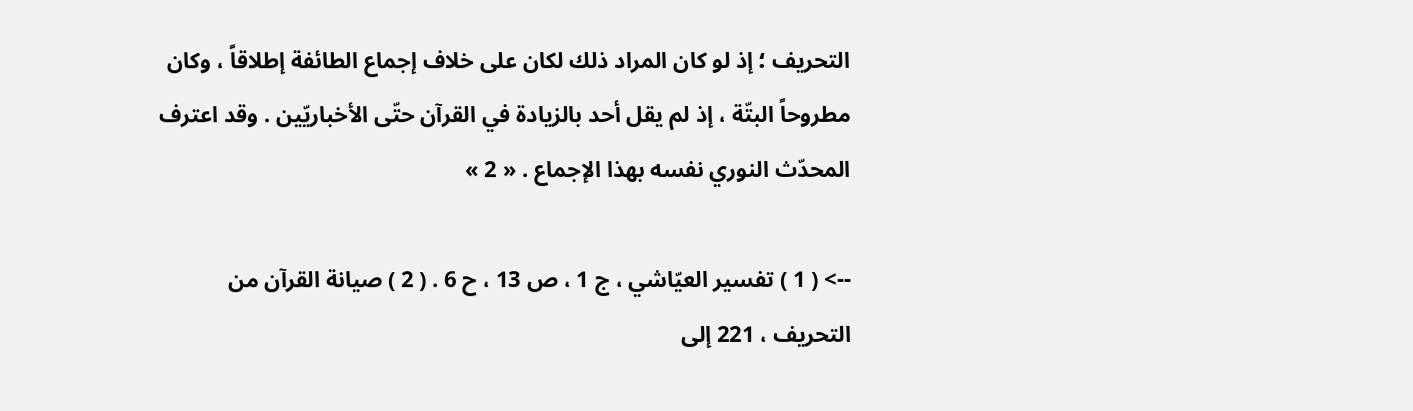التحريف ؛ إذ لو كان المراد ذلك لكان على خلاف إجماع الطائفة إطلاقاً ، وكان مطروحاً البتّة ، إذ لم يقل أحد بالزيادة في القرآن حتّى الأخباريّين . وقد اعترف المحدّث النوري نفسه بهذا الإجماع . « 2 »

--> ( 1 ) تفسير العيّاشي ، ج 1 ، ص 13 ، ح 6 . ( 2 ) صيانة القرآن من التحريف ، 221 إلى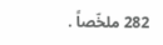282 ملخّصاً .